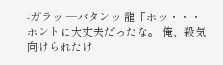-ガラッ ―バタンッ 龍「ホッ・・・ ホントに大丈夫だったな。 俺、殺気向けられたけ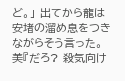ど。」 出てから龍は安堵の溜め息をつきながらそう言った。 美『だろ? 殺気向け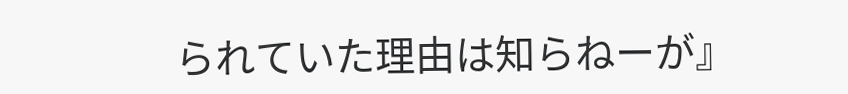られていた理由は知らねーが』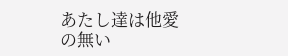あたし達は他愛の無い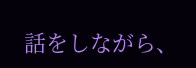話をしながら、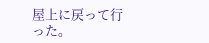屋上に戻って行った。